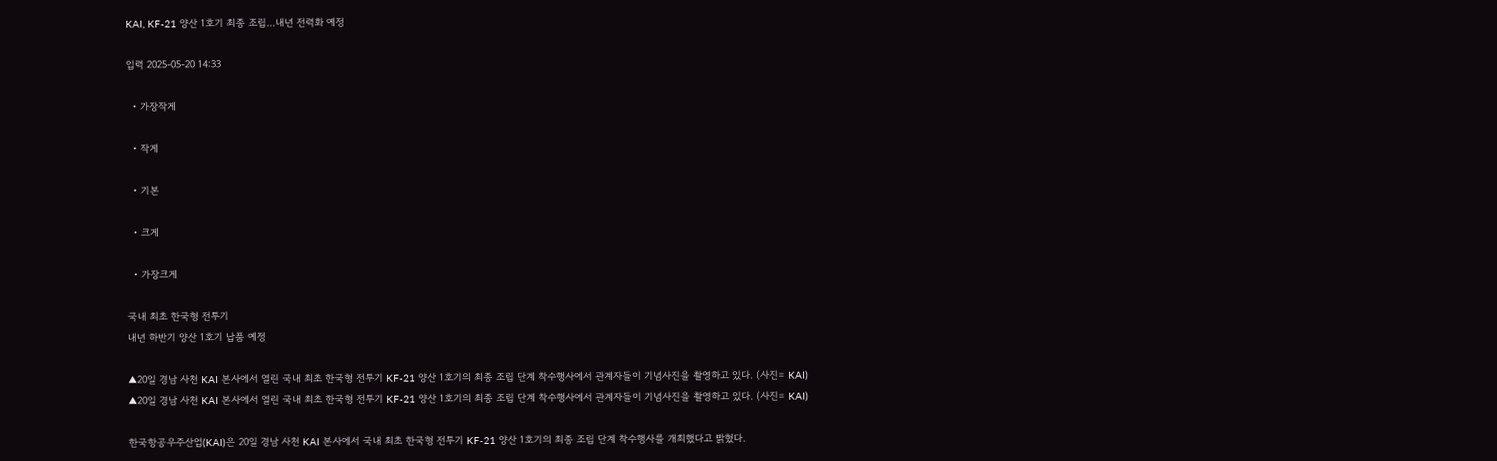KAI, KF-21 양산 1호기 최종 조립…내년 전력화 예정

입력 2025-05-20 14:33

  • 가장작게

  • 작게

  • 기본

  • 크게

  • 가장크게

국내 최초 한국형 전투기
내년 하반기 양산 1호기 납품 예정

▲20일 경남 사천 KAI 본사에서 열린 국내 최초 한국형 전투기 KF-21 양산 1호기의 최종 조립 단계 착수행사에서 관계자들이 기념사진을 촬영하고 있다. (사진= KAI)
▲20일 경남 사천 KAI 본사에서 열린 국내 최초 한국형 전투기 KF-21 양산 1호기의 최종 조립 단계 착수행사에서 관계자들이 기념사진을 촬영하고 있다. (사진= KAI)

한국항공우주산업(KAI)은 20일 경남 사천 KAI 본사에서 국내 최초 한국형 전투기 KF-21 양산 1호기의 최종 조립 단계 착수행사를 개최했다고 밝혔다.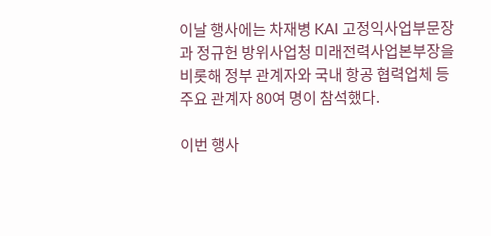이날 행사에는 차재병 KAI 고정익사업부문장과 정규헌 방위사업청 미래전력사업본부장을 비롯해 정부 관계자와 국내 항공 협력업체 등 주요 관계자 80여 명이 참석했다.

이번 행사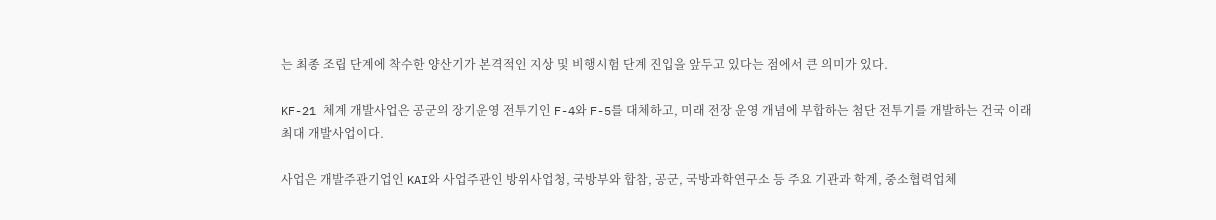는 최종 조립 단계에 착수한 양산기가 본격적인 지상 및 비행시험 단계 진입을 앞두고 있다는 점에서 큰 의미가 있다.

KF-21 체계 개발사업은 공군의 장기운영 전투기인 F-4와 F-5를 대체하고, 미래 전장 운영 개념에 부합하는 첨단 전투기를 개발하는 건국 이래 최대 개발사업이다.

사업은 개발주관기업인 KAI와 사업주관인 방위사업청, 국방부와 합참, 공군, 국방과학연구소 등 주요 기관과 학계, 중소협력업체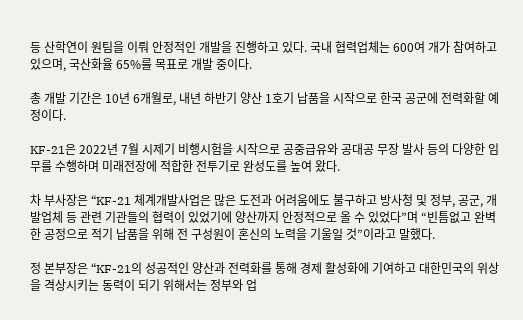등 산학연이 원팀을 이뤄 안정적인 개발을 진행하고 있다. 국내 협력업체는 600여 개가 참여하고 있으며, 국산화율 65%를 목표로 개발 중이다.

총 개발 기간은 10년 6개월로, 내년 하반기 양산 1호기 납품을 시작으로 한국 공군에 전력화할 예정이다.

KF-21은 2022년 7월 시제기 비행시험을 시작으로 공중급유와 공대공 무장 발사 등의 다양한 임무를 수행하며 미래전장에 적합한 전투기로 완성도를 높여 왔다.

차 부사장은 “KF-21 체계개발사업은 많은 도전과 어려움에도 불구하고 방사청 및 정부, 공군, 개발업체 등 관련 기관들의 협력이 있었기에 양산까지 안정적으로 올 수 있었다”며 “빈틈없고 완벽한 공정으로 적기 납품을 위해 전 구성원이 혼신의 노력을 기울일 것”이라고 말했다.

정 본부장은 “KF-21의 성공적인 양산과 전력화를 통해 경제 활성화에 기여하고 대한민국의 위상을 격상시키는 동력이 되기 위해서는 정부와 업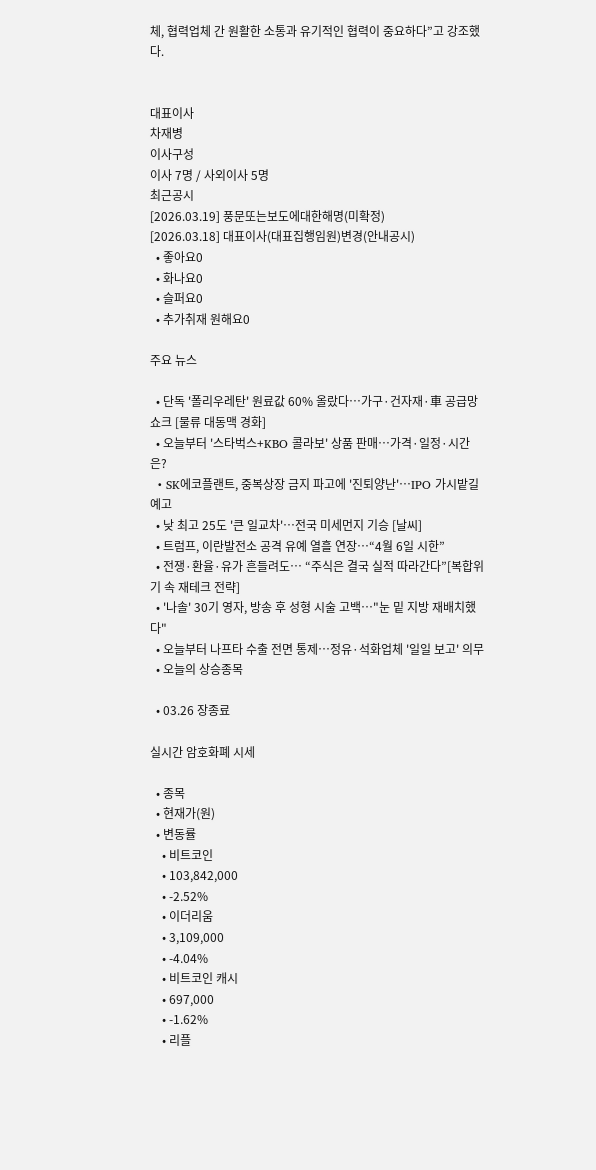체, 협력업체 간 원활한 소통과 유기적인 협력이 중요하다”고 강조했다.


대표이사
차재병
이사구성
이사 7명 / 사외이사 5명
최근공시
[2026.03.19] 풍문또는보도에대한해명(미확정)
[2026.03.18] 대표이사(대표집행임원)변경(안내공시)
  • 좋아요0
  • 화나요0
  • 슬퍼요0
  • 추가취재 원해요0

주요 뉴스

  • 단독 '폴리우레탄' 원료값 60% 올랐다…가구·건자재·車 공급망 쇼크 [물류 대동맥 경화]
  • 오늘부터 '스타벅스+KBO 콜라보' 상품 판매…가격·일정·시간은?
  • SK에코플랜트, 중복상장 금지 파고에 '진퇴양난'…IPO 가시밭길 예고
  • 낮 최고 25도 '큰 일교차'…전국 미세먼지 기승 [날씨]
  • 트럼프, 이란발전소 공격 유예 열흘 연장…“4월 6일 시한”
  • 전쟁·환율·유가 흔들려도… “주식은 결국 실적 따라간다”[복합위기 속 재테크 전략]
  • '나솔' 30기 영자, 방송 후 성형 시술 고백⋯"눈 밑 지방 재배치했다"
  • 오늘부터 나프타 수출 전면 통제⋯정유·석화업체 '일일 보고' 의무
  • 오늘의 상승종목

  • 03.26 장종료

실시간 암호화폐 시세

  • 종목
  • 현재가(원)
  • 변동률
    • 비트코인
    • 103,842,000
    • -2.52%
    • 이더리움
    • 3,109,000
    • -4.04%
    • 비트코인 캐시
    • 697,000
    • -1.62%
    • 리플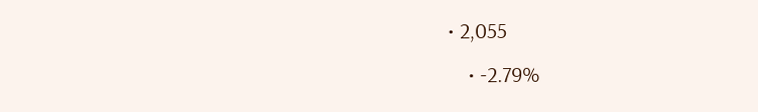• 2,055
    • -2.79%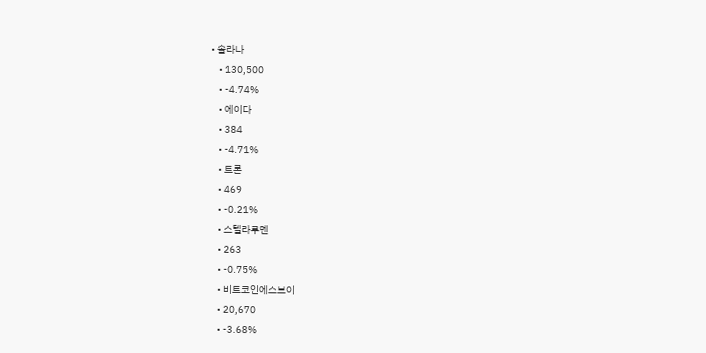• 솔라나
    • 130,500
    • -4.74%
    • 에이다
    • 384
    • -4.71%
    • 트론
    • 469
    • -0.21%
    • 스텔라루멘
    • 263
    • -0.75%
    • 비트코인에스브이
    • 20,670
    • -3.68%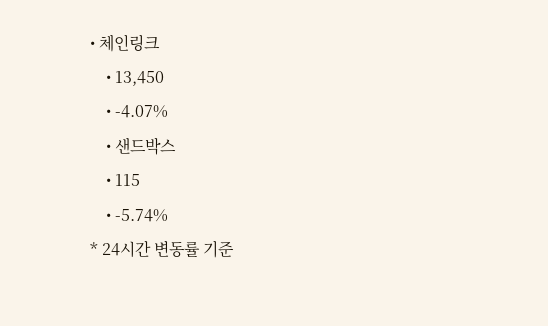• 체인링크
    • 13,450
    • -4.07%
    • 샌드박스
    • 115
    • -5.74%
* 24시간 변동률 기준